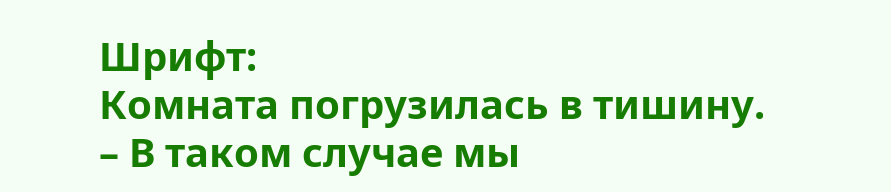Шрифт:
Комната погрузилась в тишину.
– В таком случае мы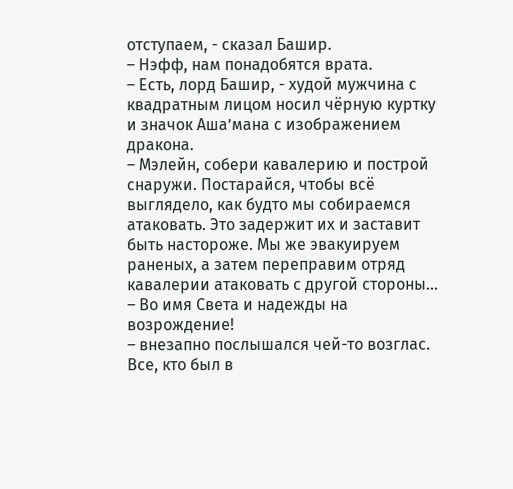отступаем, - сказал Башир.
– Нэфф, нам понадобятся врата.
– Есть, лорд Башир, - худой мужчина с квадратным лицом носил чёрную куртку и значок Аша’мана с изображением дракона.
– Мэлейн, собери кавалерию и построй снаружи. Постарайся, чтобы всё выглядело, как будто мы собираемся атаковать. Это задержит их и заставит быть настороже. Мы же эвакуируем раненых, а затем переправим отряд кавалерии атаковать с другой стороны…
– Во имя Света и надежды на возрождение!
– внезапно послышался чей-то возглас.
Все, кто был в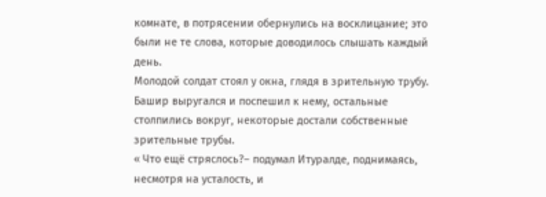комнате, в потрясении обернулись на восклицание; это были не те слова, которые доводилось слышать каждый день.
Молодой солдат стоял у окна, глядя в зрительную трубу. Башир выругался и поспешил к нему, остальные столпились вокруг, некоторые достали собственные зрительные трубы.
« Что ещё стряслось?– подумал Итуралде, поднимаясь, несмотря на усталость, и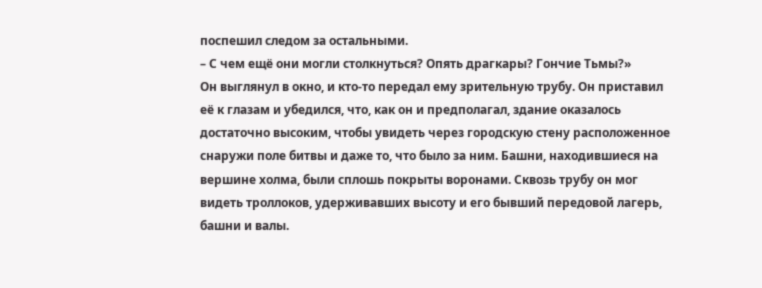поспешил следом за остальными.
– С чем ещё они могли столкнуться? Опять драгкары? Гончие Тьмы?»
Он выглянул в окно, и кто-то передал ему зрительную трубу. Он приставил её к глазам и убедился, что, как он и предполагал, здание оказалось достаточно высоким, чтобы увидеть через городскую стену расположенное снаружи поле битвы и даже то, что было за ним. Башни, находившиеся на вершине холма, были сплошь покрыты воронами. Сквозь трубу он мог видеть троллоков, удерживавших высоту и его бывший передовой лагерь, башни и валы.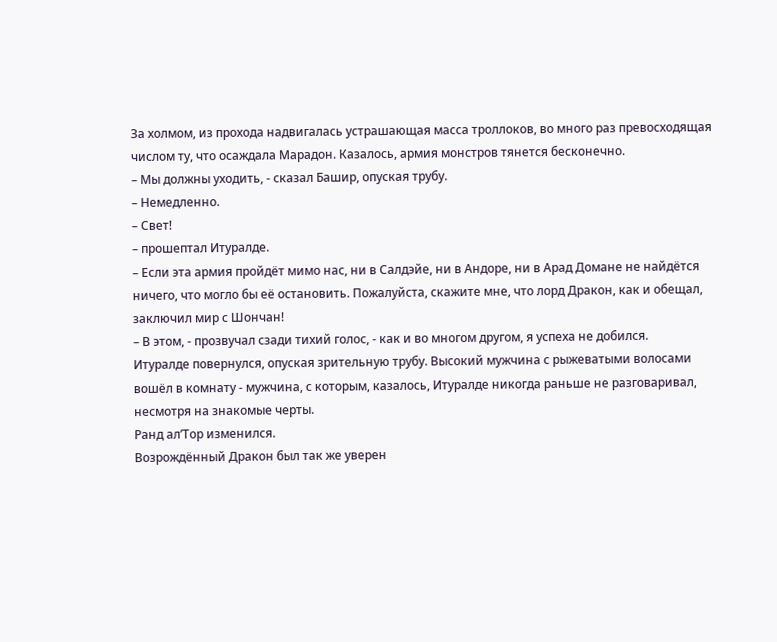За холмом, из прохода надвигалась устрашающая масса троллоков, во много раз превосходящая числом ту, что осаждала Марадон. Казалось, армия монстров тянется бесконечно.
– Мы должны уходить, - сказал Башир, опуская трубу.
– Немедленно.
– Свет!
– прошептал Итуралде.
– Если эта армия пройдёт мимо нас, ни в Салдэйе, ни в Андоре, ни в Арад Домане не найдётся ничего, что могло бы её остановить. Пожалуйста, скажите мне, что лорд Дракон, как и обещал, заключил мир с Шончан!
– В этом, - прозвучал сзади тихий голос, - как и во многом другом, я успеха не добился.
Итуралде повернулся, опуская зрительную трубу. Высокий мужчина с рыжеватыми волосами вошёл в комнату - мужчина, с которым, казалось, Итуралде никогда раньше не разговаривал, несмотря на знакомые черты.
Ранд ал’Тор изменился.
Возрождённый Дракон был так же уверен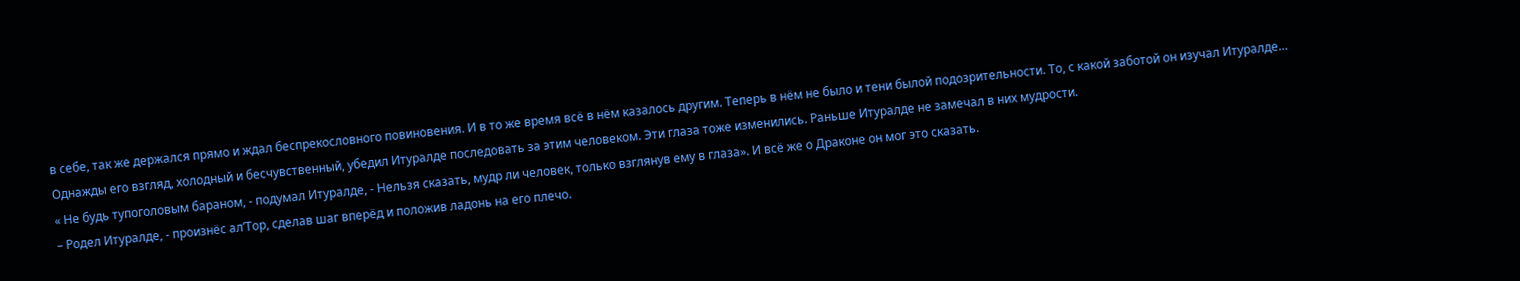в себе, так же держался прямо и ждал беспрекословного повиновения. И в то же время всё в нём казалось другим. Теперь в нём не было и тени былой подозрительности. То, с какой заботой он изучал Итуралде…
Однажды его взгляд, холодный и бесчувственный, убедил Итуралде последовать за этим человеком. Эти глаза тоже изменились. Раньше Итуралде не замечал в них мудрости.
« Не будь тупоголовым бараном, - подумал Итуралде, - Нельзя сказать, мудр ли человек, только взглянув ему в глаза». И всё же о Драконе он мог это сказать.
– Родел Итуралде, - произнёс ал’Тор, сделав шаг вперёд и положив ладонь на его плечо.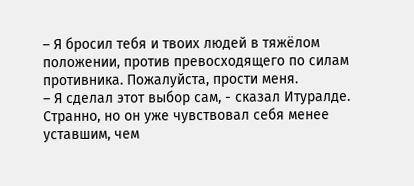– Я бросил тебя и твоих людей в тяжёлом положении, против превосходящего по силам противника. Пожалуйста, прости меня.
– Я сделал этот выбор сам, - сказал Итуралде. Странно, но он уже чувствовал себя менее уставшим, чем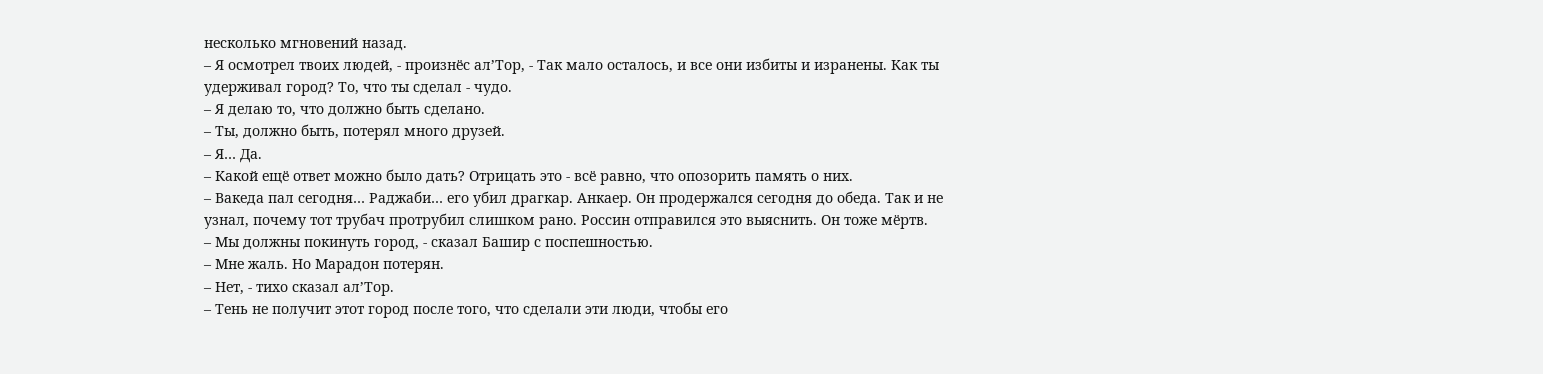несколько мгновений назад.
– Я осмотрел твоих людей, - произнёс ал’Тор, - Так мало осталось, и все они избиты и изранены. Как ты удерживал город? То, что ты сделал - чудо.
– Я делаю то, что должно быть сделано.
– Ты, должно быть, потерял много друзей.
– Я… Да.
– Какой ещё ответ можно было дать? Отрицать это - всё равно, что опозорить память о них.
– Вакеда пал сегодня… Раджаби… его убил драгкар. Анкаер. Он продержался сегодня до обеда. Так и не узнал, почему тот трубач протрубил слишком рано. Россин отправился это выяснить. Он тоже мёртв.
– Мы должны покинуть город, - сказал Башир с поспешностью.
– Мне жаль. Но Марадон потерян.
– Нет, - тихо сказал ал’Тор.
– Тень не получит этот город после того, что сделали эти люди, чтобы его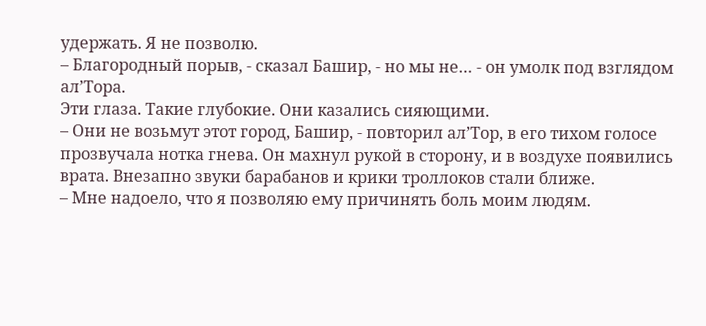удержать. Я не позволю.
– Благородный порыв, - сказал Башир, - но мы не… - он умолк под взглядом ал’Тора.
Эти глаза. Такие глубокие. Они казались сияющими.
– Они не возьмут этот город, Башир, - повторил ал’Тор, в его тихом голосе прозвучала нотка гнева. Он махнул рукой в сторону, и в воздухе появились врата. Внезапно звуки барабанов и крики троллоков стали ближе.
– Мне надоело, что я позволяю ему причинять боль моим людям.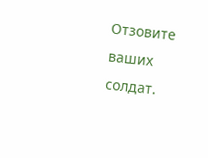Отзовите ваших солдат.